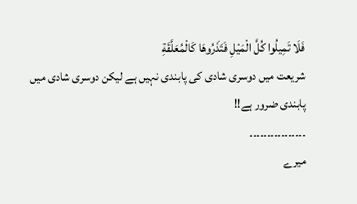فَلَا تَمِيلُوا كُلَّ الْمَيْلِ فَتَذَرُوهَا كَالْمُعَلَّقَةِ
شریعت میں دوسری شادی کی پابندی نہیں ہے لیکن دوسری شادی میں پابندی ضرور ہے!!
۔۔۔۔۔۔۔۔۔۔۔۔۔۔۔۔
میرے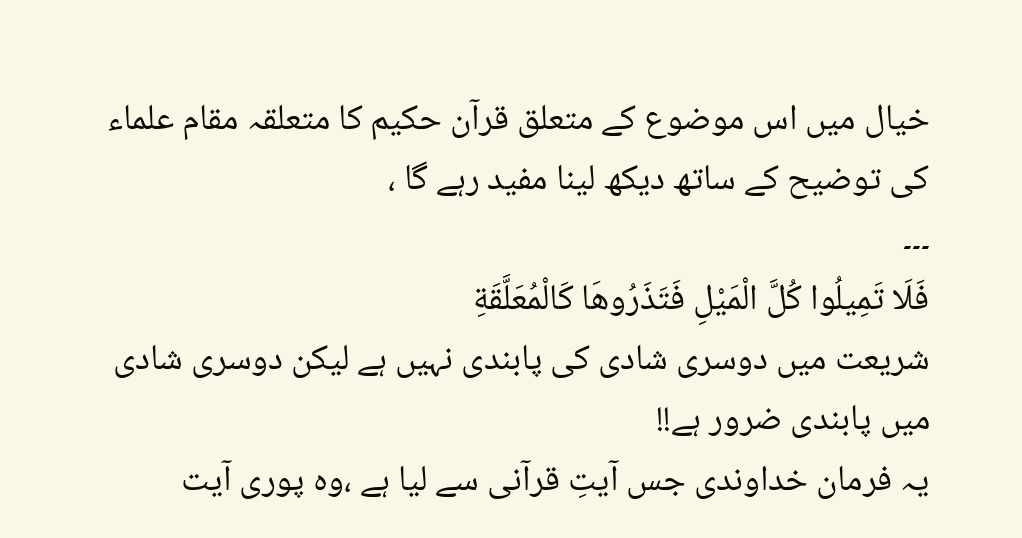خیال میں اس موضوع کے متعلق قرآن حکیم کا متعلقہ مقام علماء کی توضیح کے ساتھ دیکھ لینا مفید رہے گا ،
۔۔۔
فَلَا تَمِيلُوا كُلَّ الْمَيْلِ فَتَذَرُوهَا كَالْمُعَلَّقَةِ
شریعت میں دوسری شادی کی پابندی نہیں ہے لیکن دوسری شادی میں پابندی ضرور ہے!!
یہ فرمان خداوندی جس آیتِ قرآنی سے لیا ہے ،وہ پوری آیت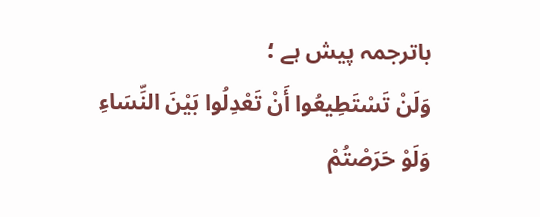باترجمہ پیش ہے ؛
وَلَنْ تَسْتَطِيعُوا أَنْ تَعْدِلُوا بَيْنَ النِّسَاءِ وَلَوْ حَرَصْتُمْ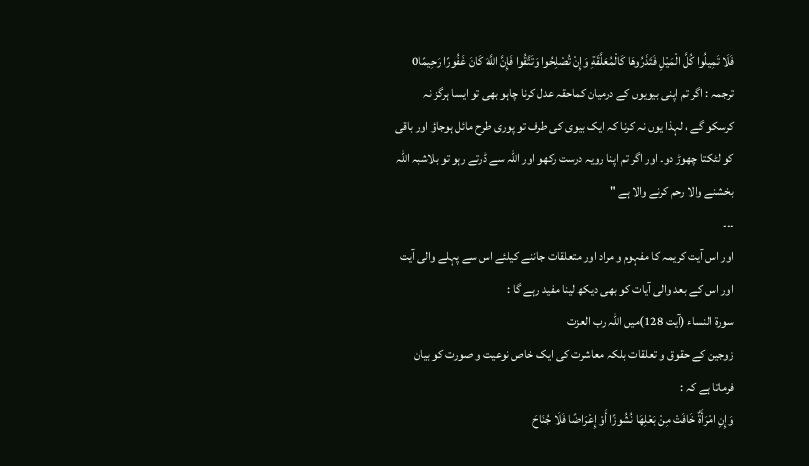فَلَا تَمِيلُوا كُلَّ الْمَيْلِ فَتَذَرُوهَا كَالْمُعَلَّقَةِ وَإِنْ تُصْلِحُوا وَتَتَّقُوا فَإِنَّ اللَّهَ كَانَ غَفُورًا رَحِيمًا0
ترجمہ : اگر تم اپنی بیویوں کے درمیان کماحقہ عدل کرنا چاہو بھی تو ایسا ہرگز نہ کرسکو گے ، لہذا یوں نہ کرنا کہ ایک بیوی کی طرف تو پوری طرح مائل ہوجاؤ اور باقی کو لٹکتا چھوڑ دو۔ اور اگر تم اپنا رویہ درست رکھو اور اللہ سے ڈرتے رہو تو بلاشبہ اللہ بخشنے والا رحم کرنے والا ہے "
۔۔۔
اور اس آیت کریمہ کا مفہوم و مراد اور متعلقات جاننے کیلئے اس سے پہلے والی آیت اور اس کے بعد والی آیات کو بھی دیکھ لینا مفید رہے گا :
سورۃ النساء (آیت 128)میں اللہ رب العزت
زوجین کے حقوق و تعلقات بلکہ معاشرت کی ایک خاص نوعیت و صورت کو بیان فرماتا ہے کہ :
وَإِنِ امْرَأَةٌ خَافَتْ مِنْ بَعْلِهَا نُشُوزًا أَوْ إِعْرَاضًا فَلَا جُنَاحَ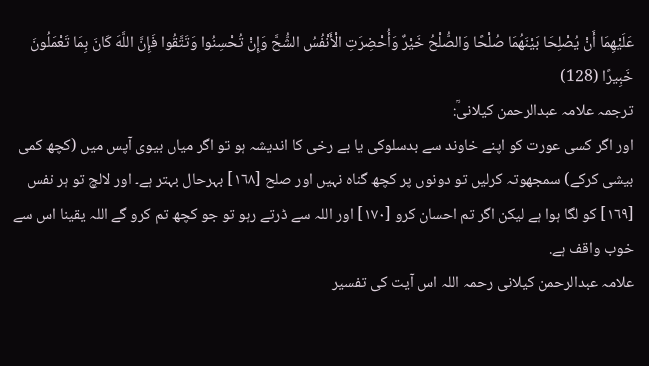عَلَيْهِمَا أَنْ يُصْلِحَا بَيْنَهُمَا صُلْحًا وَالصُّلْحُ خَيْرٌ وَأُحْضِرَتِ الْأَنْفُسُ الشُّحَّ وَإِنْ تُحْسِنُوا وَتَتَّقُوا فَإِنَّ اللَّهَ كَانَ بِمَا تَعْمَلُونَ خَبِيرًا (128)
ترجمہ علامہ عبدالرحمن کیلانیؒ:
اور اگر کسی عورت کو اپنے خاوند سے بدسلوکی یا بے رخی کا اندیشہ ہو تو اگر میاں بیوی آپس میں (کچھ کمی بیشی کرکے) سمجھوتہ کرلیں تو دونوں پر کچھ گناہ نہیں اور صلح [١٦٨] بہرحال بہتر ہے۔ اور لالچ تو ہر نفس [١٦٩] کو لگا ہوا ہے لیکن اگر تم احسان کرو [١٧٠] اور اللہ سے ڈرتے رہو تو جو کچھ تم کرو گے اللہ یقینا اس سے خوب واقف ہے.
علامہ عبدالرحمن کیلانی رحمہ اللہ اس آیت کی تفسیر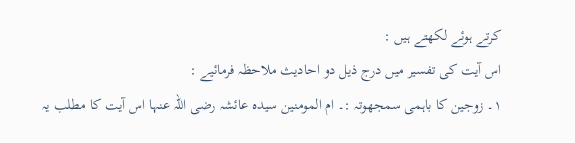کرتے ہوئے لکھتے ہیں :
اس آیت کی تفسیر میں درج ذیل دو احادیث ملاحظہ فرمائیے :
١۔ زوجین کا باہمی سمجھوتہ :۔ ام المومنین سیدہ عائشہ رضی اللہ عنہا اس آیت کا مطلب یہ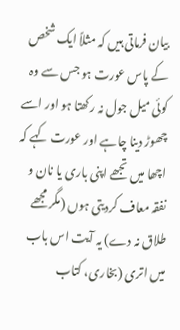بیان فرماتی ہیں کہ مثلاً ایک شخص کے پاس عورت ہو جس سے وہ کوئی میل جول نہ رکھتا ہو اور اسے چھوڑ دینا چاہے اور عورت کہے کہ اچھا میں تجھے اپنی باری یا نان و نفقہ معاف کردیتی ہوں (مگر مجھے طلاق نہ دے) یہ آیت اس باب میں اتری (بخاری، کتاب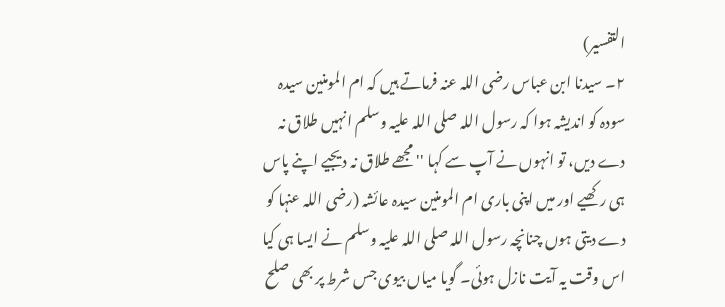التفسیر)
٢۔ سیدنا ابن عباس رضی اللہ عنہ فرماتے ہیں کہ ام المومنین سیدہ سودہ کو اندیشہ ہوا کہ رسول اللہ صلی اللہ علیہ وسلم انہیں طلاق نہ دے دیں، تو انہوں نے آپ سے کہا ''مجھے طلاق نہ دیجیے اپنے پاس ہی رکھیے اور میں اپنی باری ام المومنین سیدہ عائشہ (رضی اللہ عنہا کو دے دیتی ہوں چنانچہ رسول اللہ صلی اللہ علیہ وسلم نے ایسا ہی کیا اس وقت یہ آیت نازل ہوئی۔ گویا میاں بیوی جس شرط پر بھی صلح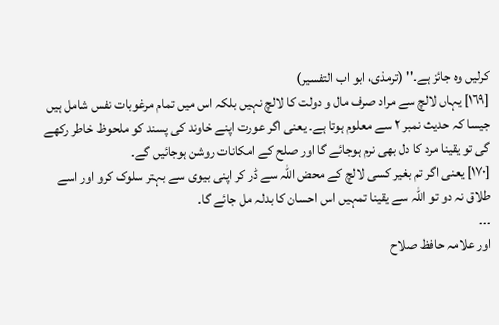کرلیں وہ جائز ہے۔'' (ترمذی، ابو اب التفسیر)
[١٦٩] یہاں لالچ سے مراد صرف مال و دولت کا لالچ نہیں بلکہ اس میں تمام مرغوبات نفس شامل ہیں جیسا کہ حدیث نمبر ٢ سے معلوم ہوتا ہے۔ یعنی اگر عورت اپنے خاوند کی پسند کو ملحوظ خاطر رکھے گی تو یقینا مرد کا دل بھی نرم ہوجائے گا اور صلح کے امکانات روشن ہوجائیں گے۔
[١٧٠] یعنی اگر تم بغیر کسی لالچ کے محض اللہ سے ڈر کر اپنی بیوی سے بہتر سلوک کرو اور اسے طلاق نہ دو تو اللہ سے یقینا تمہیں اس احسان کا بدلہ مل جائے گا۔
۔۔۔
اور علامہ حافظ صلاح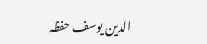الدین یوسف حفظہ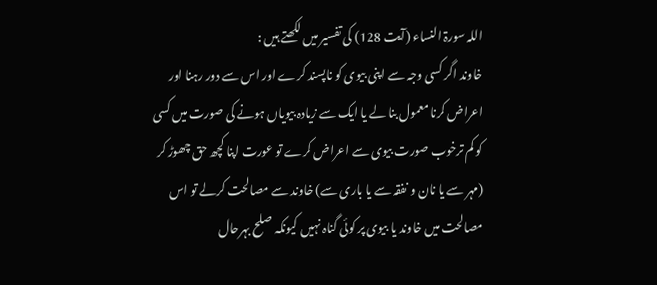اللہ سورۃ النساء (آیت 128) کی تفسیر میں لکھتے ہیں :
خاوند اگر کسی وجہ سے اپنی بیوی کو ناپسند کرے اور اس سے دور رہنا اور اعراض کرنا معمول بنا لے یا ایک سے زیادہ بیویاں ہونے کی صورت میں کسی کو کم ترخوب صورت بیوی سے اعراض کرے تو عورت اپنا کچھ حق چھوڑ کر (مہر سے یا نان و نفقہ سے یا باری سے) خاوند سے مصالحت کرلے تو اس مصالحت میں خاوند یا بیوی پر کوئی گناہ نہیں کیونکہ صلح بہرحال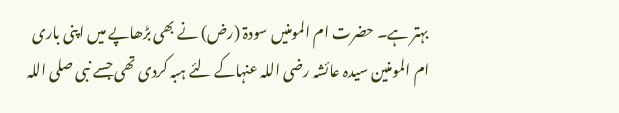بہتر ہے۔ حضرت ام المومنیں سودۃ (رض) نے بھی بڑھاپے میں اپنی باری ام المومنین سیدہ عائشہ رضی اللہ عنہاکے لئے ہبہ کردی تھی جسے نبی صلی اللہ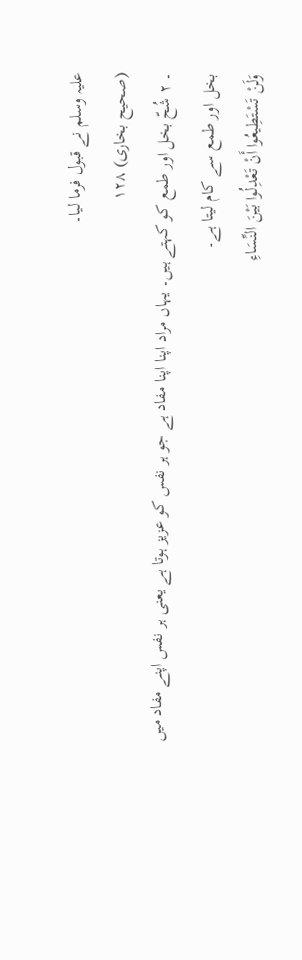علیہ وسلم نے قبول فرما لیا۔
(صحیح بخاری) ١٢٨
۔ ٢ شُحّ بخل اور طمع کو کہتے ہیں۔ یہاں مراد اپنا اپنا مفاد ہے جو ہر نفس کو عزیز ہوتا ہے یعنی ہر نفس اپنے مفاد میں بخل اور طمع سے کام لیتا ہے۔
وَلَنْ تَسْتَطِيعُوا أَنْ تَعْدِلُوا بَيْنَ النِّسَاءِ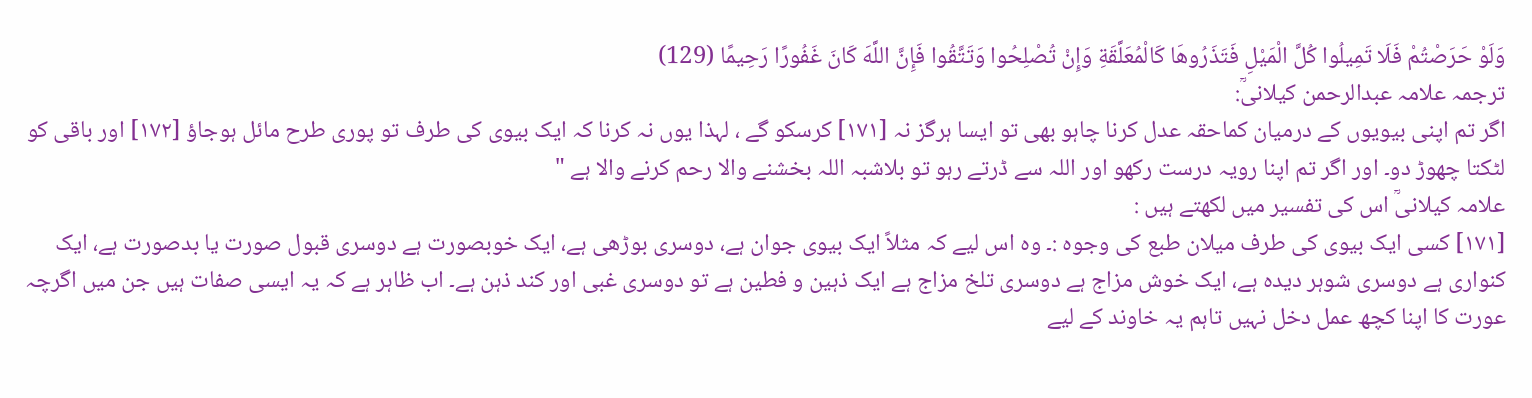وَلَوْ حَرَصْتُمْ فَلَا تَمِيلُوا كُلَّ الْمَيْلِ فَتَذَرُوهَا كَالْمُعَلَّقَةِ وَإِنْ تُصْلِحُوا وَتَتَّقُوا فَإِنَّ اللَّهَ كَانَ غَفُورًا رَحِيمًا (129)
ترجمہ علامہ عبدالرحمن کیلانیؒ:
اگر تم اپنی بیویوں کے درمیان کماحقہ عدل کرنا چاہو بھی تو ایسا ہرگز نہ [١٧١] کرسکو گے ، لہذا یوں نہ کرنا کہ ایک بیوی کی طرف تو پوری طرح مائل ہوجاؤ [١٧٢] اور باقی کو لٹکتا چھوڑ دو۔ اور اگر تم اپنا رویہ درست رکھو اور اللہ سے ڈرتے رہو تو بلاشبہ اللہ بخشنے والا رحم کرنے والا ہے "
علامہ کیلانیؒ اس کی تفسیر میں لکھتے ہیں :
[١٧١] کسی ایک بیوی کی طرف میلان طبع کی وجوہ :۔ وہ اس لیے کہ مثلاً ایک بیوی جوان ہے، دوسری بوڑھی ہے، ایک خوبصورت ہے دوسری قبول صورت یا بدصورت ہے، ایک کنواری ہے دوسری شوہر دیدہ ہے، ایک خوش مزاج ہے دوسری تلخ مزاج ہے ایک ذہین و فطین ہے تو دوسری غبی اور کند ذہن ہے۔ اب ظاہر ہے کہ یہ ایسی صفات ہیں جن میں اگرچہ عورت کا اپنا کچھ عمل دخل نہیں تاہم یہ خاوند کے لیے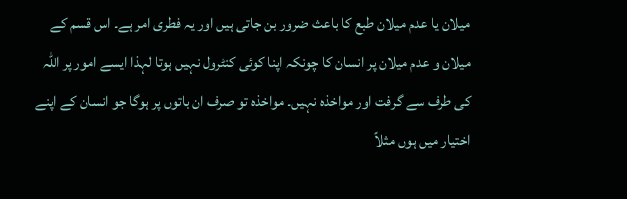میلان یا عدم میلان طبع کا باعث ضرور بن جاتی ہیں اور یہ فطری امر ہے۔ اس قسم کے میلان و عدم میلان پر انسان کا چونکہ اپنا کوئی کنٹرول نہیں ہوتا لہذا ایسے امور پر اللہ کی طرف سے گرفت اور مواخذہ نہیں۔ مواخذہ تو صرف ان باتوں پر ہوگا جو انسان کے اپنے اختیار میں ہوں مثلاً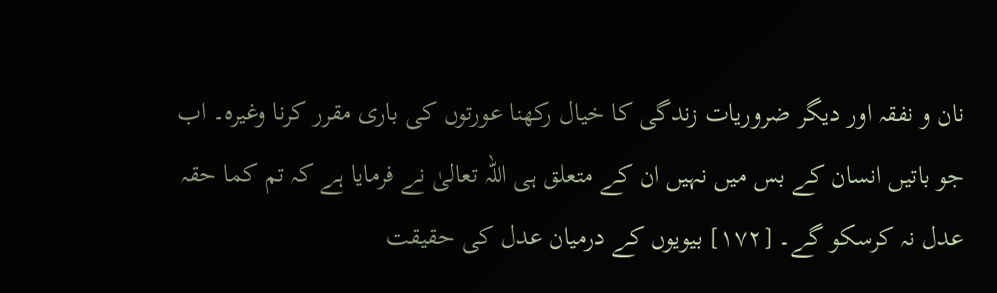نان و نفقہ اور دیگر ضروریات زندگی کا خیال رکھنا عورتوں کی باری مقرر کرنا وغیرہ۔ اب جو باتیں انسان کے بس میں نہیں ان کے متعلق ہی اللہ تعالیٰ نے فرمایا ہے کہ تم کما حقہ عدل نہ کرسکو گے۔ [١٧٢] بیویوں کے درمیان عدل کی حقیقت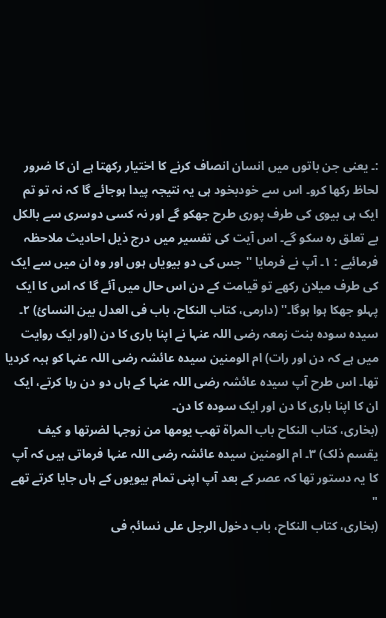:۔ یعنی جن باتوں میں انسان انصاف کرنے کا اختیار رکھتا ہے ان کا ضرور لحاظ رکھا کرو۔ اس سے خودبخود ہی یہ نتیجہ پیدا ہوجائے گا کہ نہ تو تم ایک ہی بیوی کی طرف پوری طرح جھکو گے اور نہ کسی دوسری سے بالکل بے تعلق رہ سکو گے۔ اس آیت کی تفسیر میں درج ذیل احادیث ملاحظہ فرمائیے : ١۔ آپ نے فرمایا ''جس کی دو بیویاں ہوں اور وہ ان میں سے ایک کی طرف میلان رکھے تو قیامت کے دن اس حال میں آئے گا کہ اس کا ایک پہلو جھکا ہوا ہوگا۔'' (دارمی، کتاب النکاح، باب فی العدل بین النسائ) ٢۔ سیدہ سودہ بنت زمعہ رضی اللہ عنہا نے اپنا باری کا دن (اور ایک روایت میں ہے کہ دن اور رات) ام الومنین سیدہ عائشہ رضی اللہ عنہا کو ہبہ کردیا تھا۔ اس طرح آپ سیدہ عائشہ رضی اللہ عنہا کے ہاں دو دن رہا کرتے، ایک ان کا اپنا باری کا دن اور ایک سودہ کا دن۔
(بخاری، کتاب النکاح باب المراۃ تھب یومھا من زوجہا لضرتھا و کیف یقسم ذلک) ٣۔ ام الومنین سیدہ عائشہ رضی اللہ عنہا فرماتی ہیں کہ آپ کا یہ دستور تھا کہ عصر کے بعد آپ اپنی تمام بیویوں کے ہاں جایا کرتے تھے "
(بخاری، کتاب النکاح، باب دخول الرجل علی نسائہٖ فی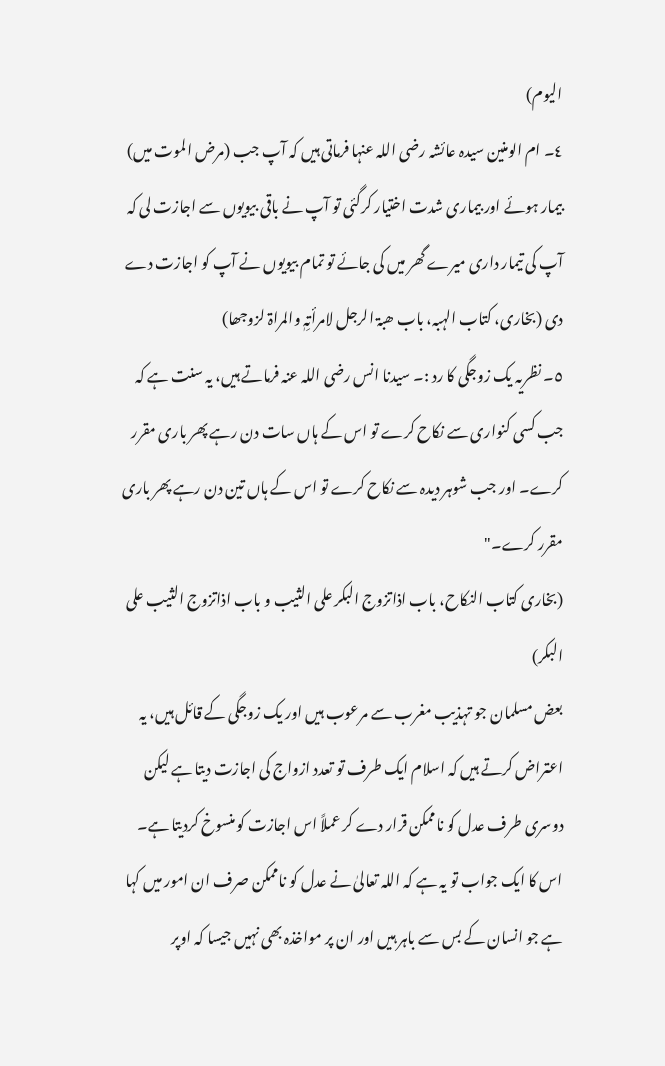الیوم)
٤۔ ام الومنین سیدہ عائشہ رضی اللہ عنہا فرماتی ہیں کہ آپ جب (مرض الموت میں) بیمار ہوئے اور بیماری شدت اختیار کرگئی تو آپ نے باقی بیویوں سے اجازت لی کہ آپ کی تیمار داری میرے گھر میں کی جائے تو تمام بیویوں نے آپ کو اجازت دے دی (بخاری، کتاب الہبہ، باب ھبۃ الرجل لامرأتِہٖ والمراۃ لزوجھا)
٥۔ نظریہ یک زوجگی کا رد :۔ سیدنا انس رضی اللہ عنہ فرماتے ہیں، یہ سنت ہے کہ جب کسی کنواری سے نکاح کرے تو اس کے ہاں سات دن رہے پھر باری مقرر کرے۔ اور جب شوہر دیدہ سے نکاح کرے تو اس کے ہاں تین دن رہے پھر باری مقرر کرے۔"
(بخاری کتاب النکاح، باب اذاتزوج البکر علی الثیب و باب اذاتزوج الثیب علی البکر)
بعض مسلمان جو تہذیب مغرب سے مرعوب ہیں اور یک زوجگی کے قائل ہیں، یہ اعتراض کرتے ہیں کہ اسلام ایک طرف تو تعدد ازواج کی اجازت دیتا ہے لیکن دوسری طرف عدل کو ناممکن قرار دے کر عملاً اس اجازت کو منسوخ کردیتا ہے۔ اس کا ایک جواب تو یہ ہے کہ اللہ تعالیٰ نے عدل کو ناممکن صرف ان امور میں کہا ہے جو انسان کے بس سے باہر ہیں اور ان پر مواخذہ بھی نہیں جیسا کہ اوپر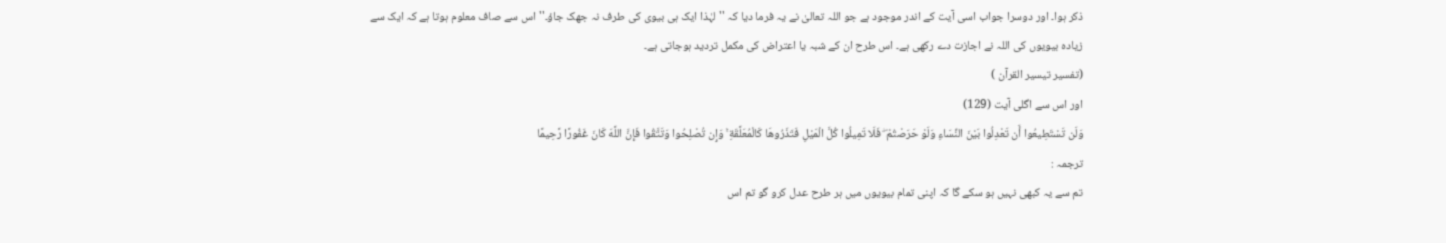ذکر ہوا۔ اور دوسرا جواب اسی آیت کے اندر موجود ہے جو اللہ تعالیٰ نے یہ فرما دیا کہ ''لہٰذا ایک ہی بیوی کی طرف نہ جھک جاؤ۔'' اس سے صاف معلوم ہوتا ہے کہ ایک سے زیادہ بیویوں کی اللہ نے اجازت دے رکھی ہے۔ اس طرح ان کے شبہ یا اعتراض کی مکمل تردید ہوجاتی ہے۔
(تفسیر تیسیر القرآن )
اور اس سے اگلی آیت (129)
وَلَن تَسْتَطِيعُوا أَن تَعْدِلُوا بَيْنَ النِّسَاءِ وَلَوْ حَرَصْتُمْ ۖ فَلَا تَمِيلُوا كُلَّ الْمَيْلِ فَتَذَرُوهَا كَالْمُعَلَّقَةِ ۚ وَإِن تُصْلِحُوا وَتَتَّقُوا فَإِنَّ اللَّهَ كَانَ غَفُورًا رَّحِيمًا
ترجمہ :
تم سے یہ کبھی نہیں ہو سکے گا کہ اپنی تمام بیویوں میں ہر طرح عدل کرو گو تم اس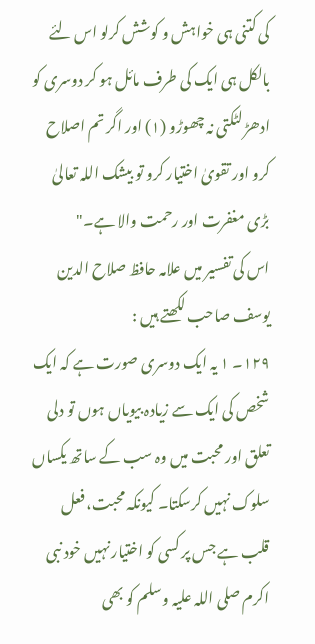کی کتنی ہی خواہش و کوشش کرلو اس لئے بالکل ہی ایک کی طرف مائل ہو کر دوسری کو ادھڑ لٹکتی نہ چھوڑو (١) اور اگر تم اصلاح کرو اور تقویٰ اختیار کرو تو بیشک اللہ تعالیٰ بڑی مغفرت اور رحمت والا ہے۔"
اس کی تفسیر میں علامہ حافظ صلاح الدین یوسف صاحب لکھتے ہیں :
١٢٩۔ ١ یہ ایک دوسری صورت ہے کہ ایک شخص کی ایک سے زیادہ بیویاں ہوں تو دلی تعلق اور محبت میں وہ سب کے ساتھ یکساں سلوک نہیں کرسکتا۔ کیونکہ محبت، فعل قلب ہے جس پر کسی کو اختیار نہیں خود نبی اکرم صلی اللہ علیہ وسلم کو بھی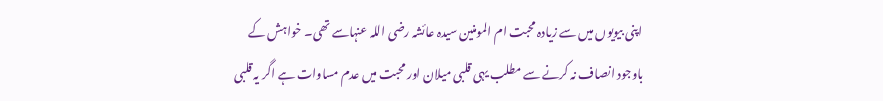اپنی بیویوں میں سے زیادہ محبت ام المومنین سیدہ عائشہ رضی اللہ عنہاسے تھی۔ خواہش کے باوجود انصاف نہ کرنے سے مطلب یہی قلبی میلان اور محبت میں عدم مساوات ہے اگر یہ قلبی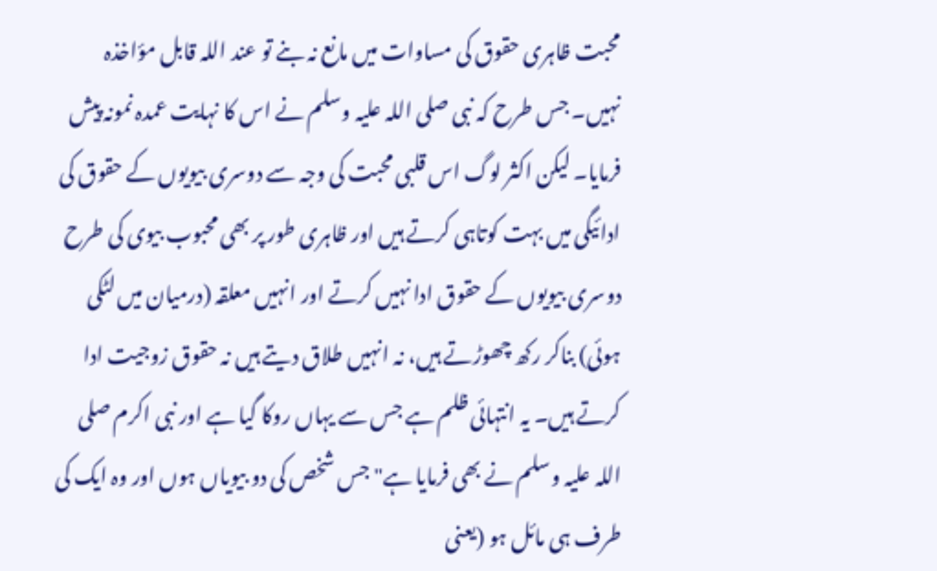محبت ظاہری حقوق کی مساوات میں مانع نہ بنے تو عند اللہ قابل مؤاخذہ نہیں۔ جس طرح کہ نبی صلی اللہ علیہ وسلم نے اس کا نہایت عمدہ نمونہ پیش فرمایا۔ لیکن اکثر لوگ اس قلبی محبت کی وجہ سے دوسری بیویوں کے حقوق کی ادائیگی میں بہت کوتاہی کرتے ہیں اور ظاہری طور پر بھی محبوب بیوی کی طرح دوسری بیویوں کے حقوق ادا نہیں کرتے اور انہیں معلقہ (درمیان میں لٹکی ہوئی) بناکر رکھ چھوڑتے ہیں، نہ انہیں طلاق دیتے ہیں نہ حقوق زوجیت ادا کرتے ہیں۔ یہ انتہائی ظلم ہے جس سے یہاں روکا گیا ہے اور نبی اکرم صلی اللہ علیہ وسلم نے بھی فرمایا ہے"جس شخص کی دو بیویاں ہوں اور وہ ایک کی طرف ہی مائل ہو (یعنی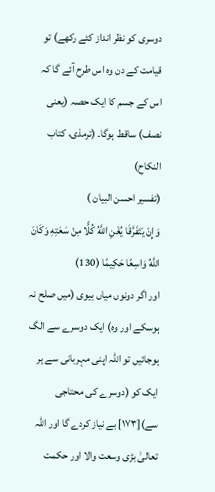دوسری کو نظر انداز کئے رکھے) تو قیامت کے دن وہ اس طرح آئے گا کہ اس کے جسم کا ایک حصہ (یعنی نصف) ساقط ہوگا۔ (ترمذی، کتاب النکاح)
(تفسیر احسن البیان )
وَإِنْ يَتَفَرَّقَا يُغْنِ اللَّهُ كُلًّا مِنْ سَعَتِهِ وَكَانَ اللَّهُ وَاسِعًا حَكِيمًا (130)
اور اگر دونوں میاں بیوی (میں صلح نہ ہوسکے اور وہ) ایک دوسرے سے الگ ہوجائیں تو اللہ اپنی مہربانی سے ہر ایک کو (دوسرے کی محتاجی سے)[١٧٣] بے نیاز کردے گا اور اللہ تعالیٰ بڑی وسعت والا اور حکمت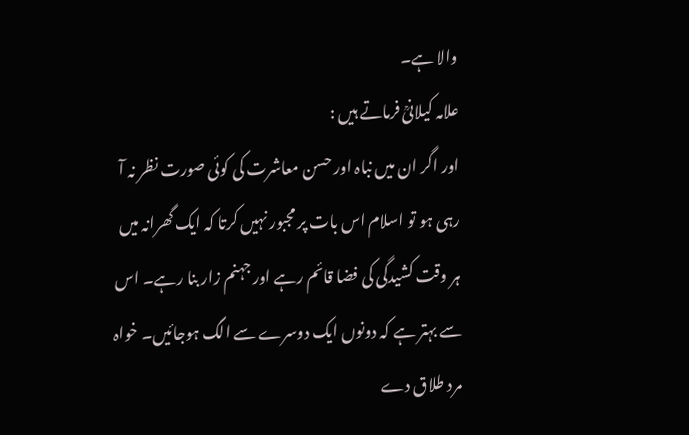والا ہے۔
علامہ کیلانیؒ فرماتے ہیں :
اور اگر ان میں نباہ اور حسن معاشرت کی کوئی صورت نظر نہ آ رہی ہو تو اسلام اس بات پر مجبور نہیں کرتا کہ ایک گھرانہ میں ہر وقت کشیدگی کی فضا قائم رہے اور جہنم زار بنا رہے۔ اس سے بہتر ہے کہ دونوں ایک دوسرے سے الگ ہوجائیں۔ خواہ مرد طلاق دے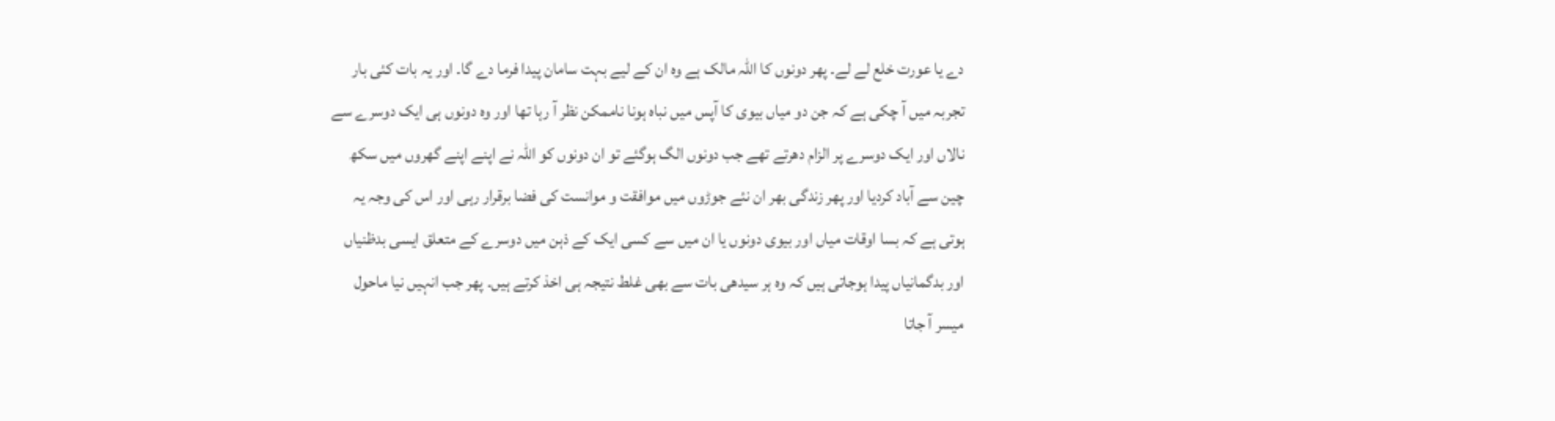دے یا عورت خلع لے لے۔ پھر دونوں کا اللہ مالک ہے وہ ان کے لیے بہت سامان پیدا فرما دے گا۔ اور یہ بات کئی بار تجربہ میں آ چکی ہے کہ جن دو میاں بیوی کا آپس میں نباہ ہونا ناممکن نظر آ رہا تھا اور وہ دونوں ہی ایک دوسرے سے نالاں اور ایک دوسرے پر الزام دھرتے تھے جب دونوں الگ ہوگئے تو ان دونوں کو اللہ نے اپنے اپنے گھروں میں سکھ چین سے آباد کردیا اور پھر زندگی بھر ان نئے جوڑوں میں موافقت و موانست کی فضا برقرار رہی اور اس کی وجہ یہ ہوتی ہے کہ بسا اوقات میاں اور بیوی دونوں یا ان میں سے کسی ایک کے ذہن میں دوسرے کے متعلق ایسی بدظنیاں اور بدگمانیاں پیدا ہوجاتی ہیں کہ وہ ہر سیدھی بات سے بھی غلط نتیجہ ہی اخذ کرتے ہیں۔ پھر جب انہیں نیا ماحول میسر آ جاتا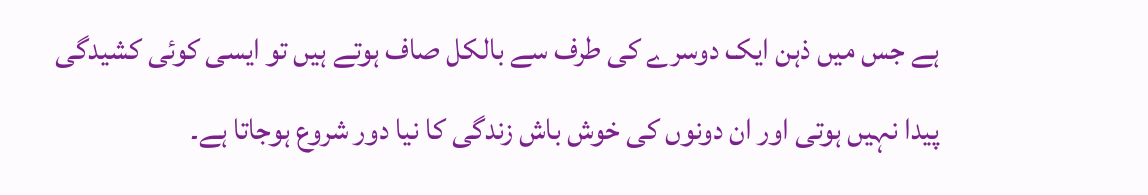ہے جس میں ذہن ایک دوسرے کی طرف سے بالکل صاف ہوتے ہیں تو ایسی کوئی کشیدگی پیدا نہیں ہوتی اور ان دونوں کی خوش باش زندگی کا نیا دور شروع ہوجاتا ہے۔